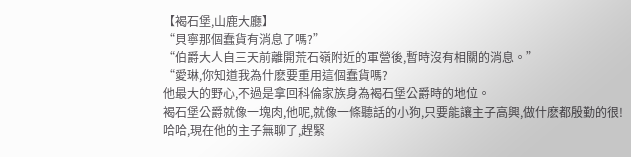【褐石堡,山鹿大廳】
“貝寧那個蠢貨有消息了嗎?”
“伯爵大人自三天前離開荒石嶺附近的軍營後,暫時沒有相關的消息。”
“愛琳,你知道我為什麽要重用這個蠢貨嗎?
他最大的野心,不過是拿回科倫家族身為褐石堡公爵時的地位。
褐石堡公爵就像一塊肉,他呢,就像一條聽話的小狗,只要能讓主子高興,做什麽都殷勤的很!
哈哈,現在他的主子無聊了,趕緊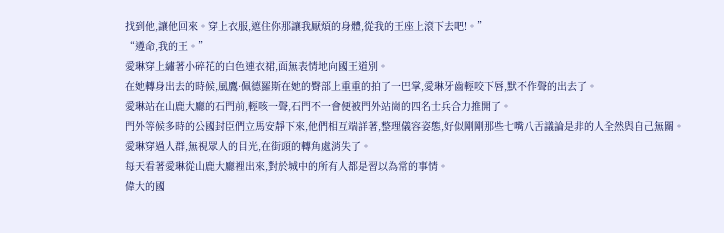找到他,讓他回來。穿上衣服,遮住你那讓我厭煩的身體,從我的王座上滾下去吧!。”
“遵命,我的王。”
愛琳穿上繡著小碎花的白色連衣裙,面無表情地向國王道別。
在她轉身出去的時候,風鷹·佩德羅斯在她的臀部上重重的拍了一巴掌,愛琳牙齒輕咬下唇,默不作聲的出去了。
愛琳站在山鹿大廳的石門前,輕咳一聲,石門不一會便被門外站崗的四名士兵合力推開了。
門外等候多時的公國封臣們立馬安靜下來,他們相互端詳著,整理儀容姿態,好似剛剛那些七嘴八舌議論是非的人全然與自己無關。
愛琳穿過人群,無視眾人的目光,在街頭的轉角處消失了。
每天看著愛琳從山鹿大廳裡出來,對於城中的所有人都是習以為常的事情。
偉大的國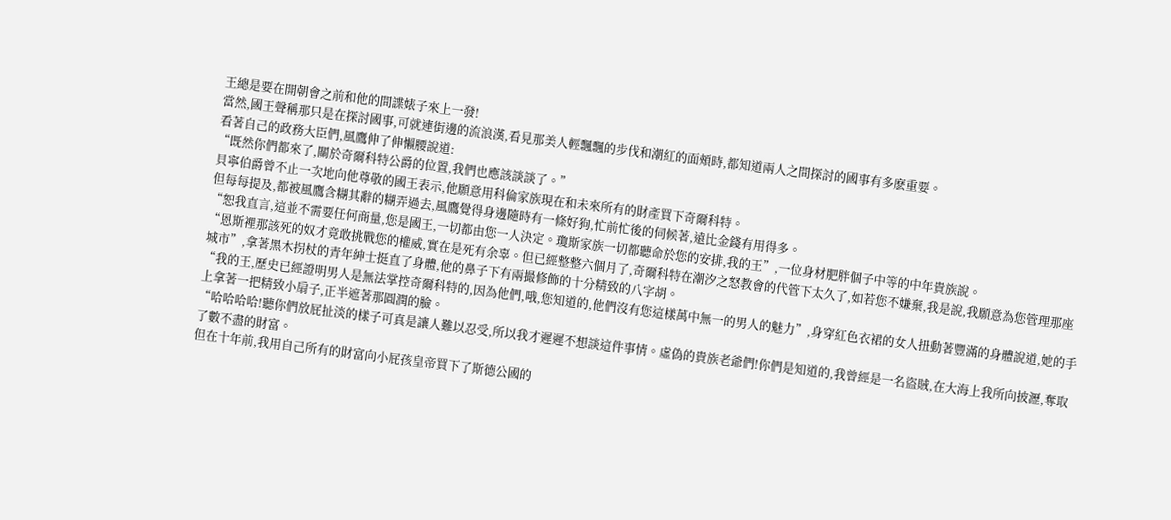王總是要在開朝會之前和他的間諜婊子來上一發!
當然,國王聲稱那只是在探討國事,可就連街邊的流浪漢,看見那美人輕飄飄的步伐和潮紅的面頰時,都知道兩人之間探討的國事有多麽重要。
看著自己的政務大臣們,風鷹伸了伸懶腰說道:
“既然你們都來了,關於奇爾科特公爵的位置,我們也應該談談了。”
貝寧伯爵曾不止一次地向他尊敬的國王表示,他願意用科倫家族現在和未來所有的財產買下奇爾科特。
但每每提及,都被風鷹含糊其辭的糊弄過去,風鷹覺得身邊隨時有一條好狗,忙前忙後的伺候著,遠比金錢有用得多。
“恕我直言,這並不需要任何商量,您是國王,一切都由您一人決定。瓊斯家族一切都聽命於您的安排,我的王”,一位身材肥胖個子中等的中年貴族說。
“恩斯裡那該死的奴才竟敢挑戰您的權威,實在是死有余辜。但已經整整六個月了,奇爾科特在潮汐之怒教會的代管下太久了,如若您不嫌棄,我是說,我願意為您管理那座城市”,拿著黑木拐杖的青年紳士挺直了身體,他的鼻子下有兩撮修飾的十分精致的八字胡。
“我的王,歷史已經證明男人是無法掌控奇爾科特的,因為他們,哦,您知道的,他們沒有您這樣萬中無一的男人的魅力”,身穿紅色衣裙的女人扭動著豐滿的身體說道,她的手上拿著一把精致小扇子,正半遮著那圓潤的臉。
“哈哈哈哈!聽你們放屁扯淡的樣子可真是讓人難以忍受,所以我才遲遲不想談這件事情。虛偽的貴族老爺們!你們是知道的,我曾經是一名盜賊,在大海上我所向披瀝,奪取了數不盡的財富。
但在十年前,我用自己所有的財富向小屁孩皇帝買下了斯德公國的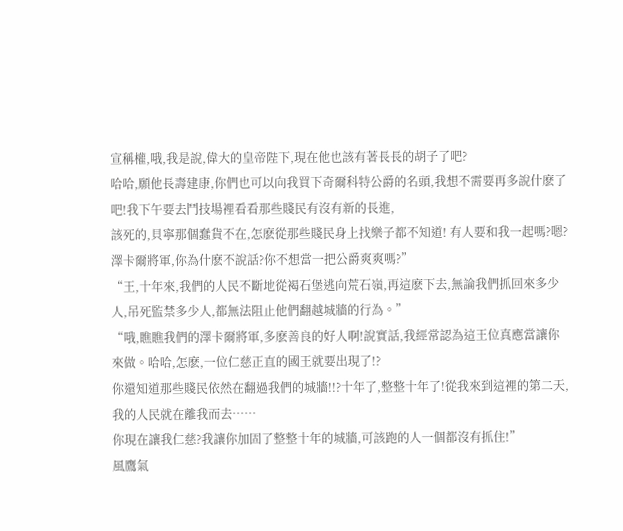宣稱權,哦,我是說,偉大的皇帝陛下,現在他也該有著長長的胡子了吧?
哈哈,願他長壽建康,你們也可以向我買下奇爾科特公爵的名頭,我想不需要再多說什麽了吧!我下午要去鬥技場裡看看那些賤民有沒有新的長進,
該死的,貝寧那個蠢貨不在,怎麽從那些賤民身上找樂子都不知道! 有人要和我一起嗎?嗯?澤卡爾將軍,你為什麽不說話?你不想當一把公爵爽爽嗎?”
“王,十年來,我們的人民不斷地從褐石堡逃向荒石嶺,再這麽下去,無論我們抓回來多少人,吊死監禁多少人,都無法阻止他們翻越城牆的行為。”
“哦,瞧瞧我們的澤卡爾將軍,多麽善良的好人啊!說實話,我經常認為這王位真應當讓你來做。哈哈,怎麽,一位仁慈正直的國王就要出現了!?
你還知道那些賤民依然在翻過我們的城牆!!?十年了,整整十年了!從我來到這裡的第二天,我的人民就在離我而去……
你現在讓我仁慈?我讓你加固了整整十年的城牆,可該跑的人一個都沒有抓住!”
風鷹氣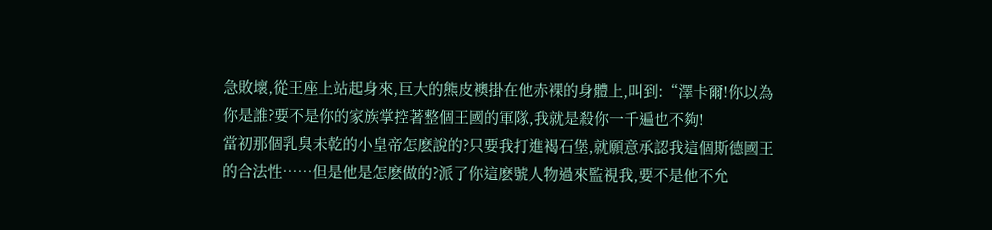急敗壞,從王座上站起身來,巨大的熊皮襖掛在他赤裸的身體上,叫到:“澤卡爾!你以為你是誰?要不是你的家族掌控著整個王國的軍隊,我就是殺你一千遍也不夠!
當初那個乳臭未乾的小皇帝怎麽說的?只要我打進褐石堡,就願意承認我這個斯德國王的合法性……但是他是怎麽做的?派了你這麽號人物過來監視我,要不是他不允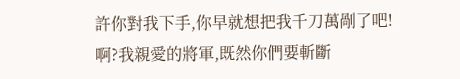許你對我下手,你早就想把我千刀萬剮了吧!
啊?我親愛的將軍,既然你們要斬斷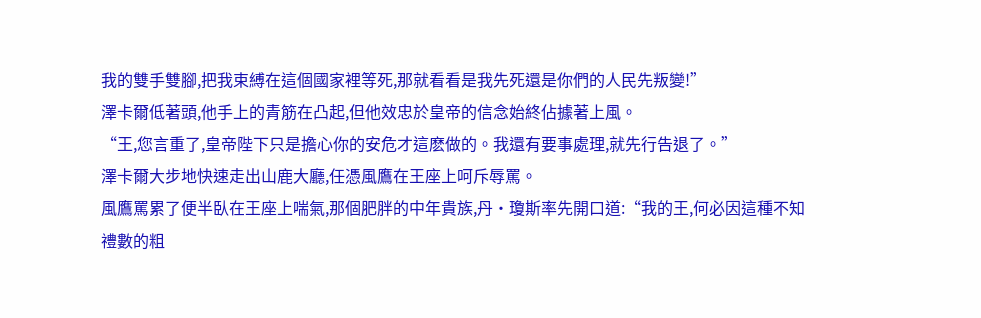我的雙手雙腳,把我束縛在這個國家裡等死,那就看看是我先死還是你們的人民先叛變!”
澤卡爾低著頭,他手上的青筋在凸起,但他效忠於皇帝的信念始終佔據著上風。
“王,您言重了,皇帝陛下只是擔心你的安危才這麽做的。我還有要事處理,就先行告退了。”
澤卡爾大步地快速走出山鹿大廳,任憑風鷹在王座上呵斥辱罵。
風鷹罵累了便半臥在王座上喘氣,那個肥胖的中年貴族,丹·瓊斯率先開口道:“我的王,何必因這種不知禮數的粗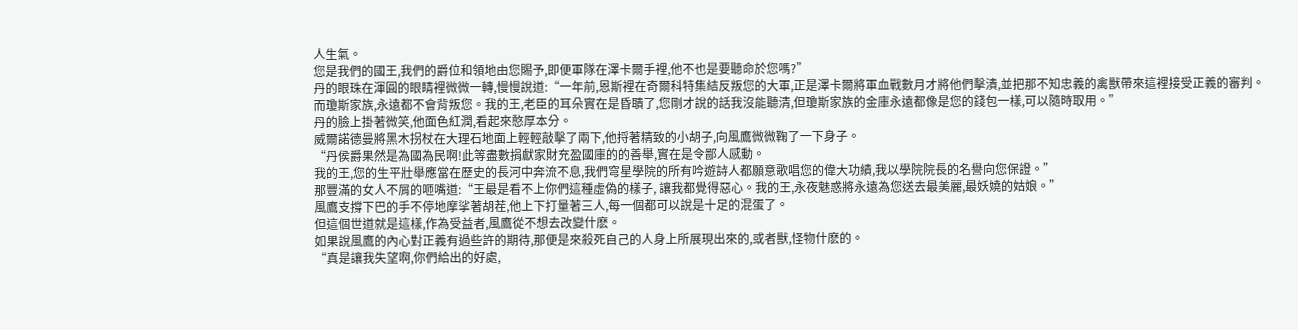人生氣。
您是我們的國王,我們的爵位和領地由您賜予,即便軍隊在澤卡爾手裡,他不也是要聽命於您嗎?”
丹的眼珠在渾圓的眼睛裡微微一轉,慢慢說道:“一年前,恩斯裡在奇爾科特集結反叛您的大軍,正是澤卡爾將軍血戰數月才將他們擊潰,並把那不知忠義的禽獸帶來這裡接受正義的審判。
而瓊斯家族,永遠都不會背叛您。我的王,老臣的耳朵實在是昏聵了,您剛才說的話我沒能聽清,但瓊斯家族的金庫永遠都像是您的錢包一樣,可以隨時取用。”
丹的臉上掛著微笑,他面色紅潤,看起來憨厚本分。
威爾諾德曼將黑木拐杖在大理石地面上輕輕敲擊了兩下,他捋著精致的小胡子,向風鷹微微鞠了一下身子。
“丹侯爵果然是為國為民啊!此等盡數捐獻家財充盈國庫的的善舉,實在是令鄙人感動。
我的王,您的生平壯舉應當在歷史的長河中奔流不息,我們穹星學院的所有吟遊詩人都願意歌唱您的偉大功績,我以學院院長的名譽向您保證。”
那豐滿的女人不屑的咂嘴道:“王最是看不上你們這種虛偽的樣子, 讓我都覺得惡心。我的王,永夜魅惑將永遠為您送去最美麗,最妖嬈的姑娘。”
風鷹支撐下巴的手不停地摩挲著胡茬,他上下打量著三人,每一個都可以說是十足的混蛋了。
但這個世道就是這樣,作為受益者,風鷹從不想去改變什麽。
如果說風鷹的內心對正義有過些許的期待,那便是來殺死自己的人身上所展現出來的,或者獸,怪物什麽的。
“真是讓我失望啊,你們給出的好處,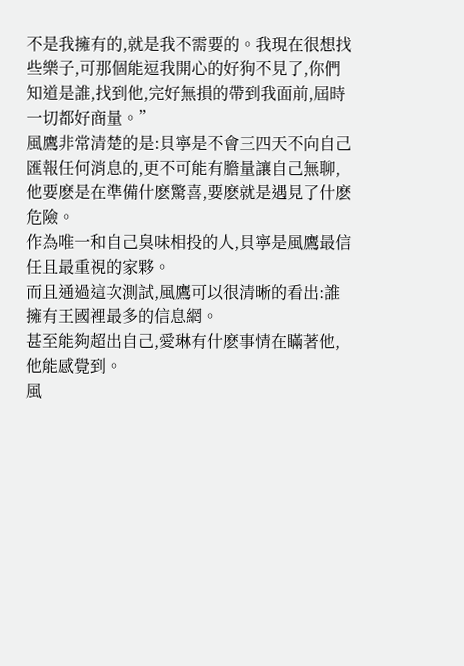不是我擁有的,就是我不需要的。我現在很想找些樂子,可那個能逗我開心的好狗不見了,你們知道是誰,找到他,完好無損的帶到我面前,屆時一切都好商量。”
風鷹非常清楚的是:貝寧是不會三四天不向自己匯報任何消息的,更不可能有膽量讓自己無聊,他要麽是在準備什麽驚喜,要麽就是遇見了什麽危險。
作為唯一和自己臭味相投的人,貝寧是風鷹最信任且最重視的家夥。
而且通過這次測試,風鷹可以很清晰的看出:誰擁有王國裡最多的信息網。
甚至能夠超出自己,愛琳有什麽事情在瞞著他,他能感覺到。
風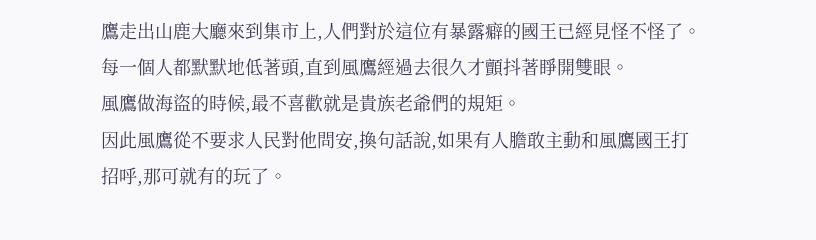鷹走出山鹿大廳來到集市上,人們對於這位有暴露癖的國王已經見怪不怪了。
每一個人都默默地低著頭,直到風鷹經過去很久才顫抖著睜開雙眼。
風鷹做海盜的時候,最不喜歡就是貴族老爺們的規矩。
因此風鷹從不要求人民對他問安,換句話說,如果有人膽敢主動和風鷹國王打招呼,那可就有的玩了。